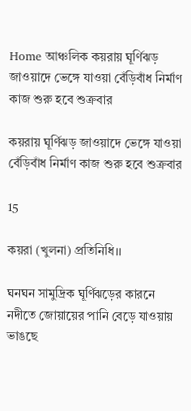Home আঞ্চলিক কয়রায় ঘূর্ণিঝড় জাওয়াদে ভেঙ্গে যাওয়া বেঁড়িবাঁধ নির্মাণ কাজ শুরু হবে শুক্রবার

কয়রায় ঘূর্ণিঝড় জাওয়াদে ভেঙ্গে যাওয়া বেঁড়িবাঁধ নির্মাণ কাজ শুরু হবে শুক্রবার

15

কয়রা (খুলনা) প্রতিনিধি।।

ঘনঘন সামুদ্রিক ঘূর্ণিঝড়ের কারনে নদীতে জোয়ায়ের পানি বেড়ে যাওয়ায় ভাঙছে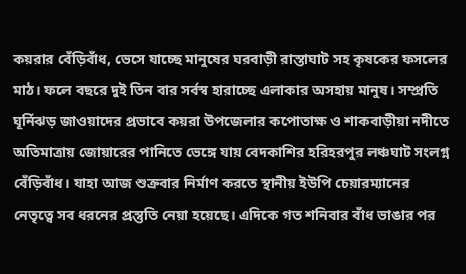কয়রার বেঁড়িবাঁধ, ভেসে যাচ্ছে মানুষের ঘরবাড়ী রাস্তাঘাট সহ কৃষকের ফসলের মাঠ। ফলে বছরে দুই তিন বার সর্বস্ব হারাচ্ছে এলাকার অসহায় মানুষ। সম্প্রতি ঘূর্নিঝড় জাওয়াদের প্রভাবে কয়রা উপজেলার কপোতাক্ষ ও শাকবাড়ীয়া নদীতে অতিমাত্রায় জোয়ারের পানিতে ভেঙ্গে যায় বেদকাশির হরিহরপুর লঞ্চঘাট সংলগ্ন বেঁড়িবাঁধ। যাহা আজ শুক্রবার নির্মাণ করতে স্থানীয় ইউপি চেয়ারম্যানের নেতৃত্বে সব ধরনের প্রস্তুতি নেয়া হয়েছে। এদিকে গত শনিবার বাঁধ ভাঙার পর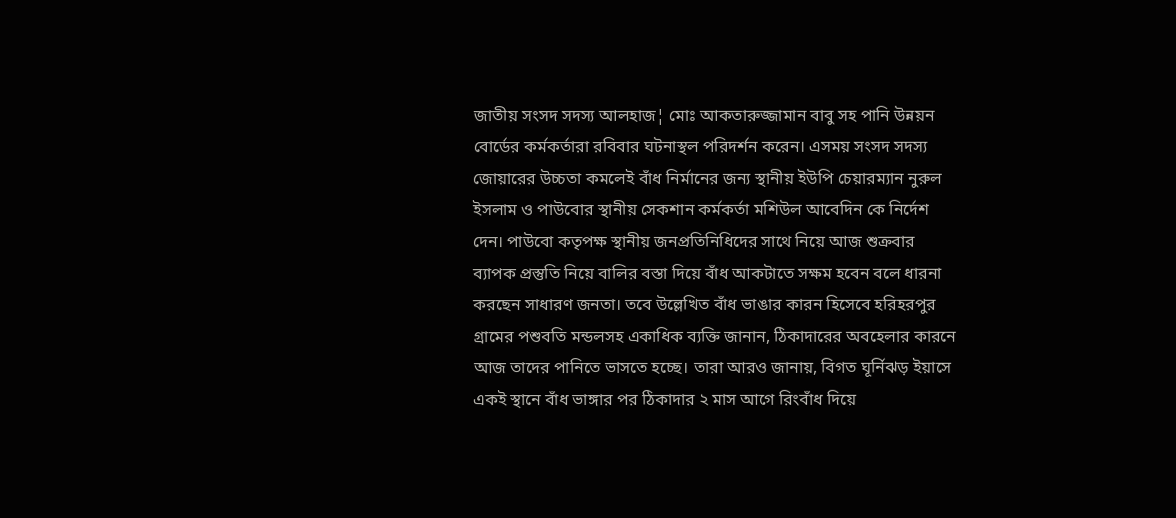জাতীয় সংসদ সদস্য আলহাজ¦ মোঃ আকতারুজ্জামান বাবু সহ পানি উন্নয়ন বোর্ডের কর্মকর্তারা রবিবার ঘটনাস্থল পরিদর্শন করেন। এসময় সংসদ সদস্য জোয়ারের উচ্চতা কমলেই বাঁধ নির্মানের জন্য স্থানীয় ইউপি চেয়ারম্যান নুরুল ইসলাম ও পাউবোর স্থানীয় সেকশান কর্মকর্তা মশিউল আবেদিন কে নির্দেশ দেন। পাউবো কতৃপক্ষ স্থানীয় জনপ্রতিনিধিদের সাথে নিয়ে আজ শুক্রবার ব্যাপক প্রস্তুতি নিয়ে বালির বস্তা দিয়ে বাঁধ আকটাতে সক্ষম হবেন বলে ধারনা করছেন সাধারণ জনতা। তবে উল্লেখিত বাঁধ ভাঙার কারন হিসেবে হরিহরপুর গ্রামের পশুবতি মন্ডলসহ একাধিক ব্যক্তি জানান, ঠিকাদারের অবহেলার কারনে আজ তাদের পানিতে ভাসতে হচ্ছে। তারা আরও জানায়, বিগত ঘূর্নিঝড় ইয়াসে একই স্থানে বাঁধ ভাঙ্গার পর ঠিকাদার ২ মাস আগে রিংবাঁধ দিয়ে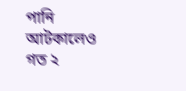পানি আটকালেও গত ২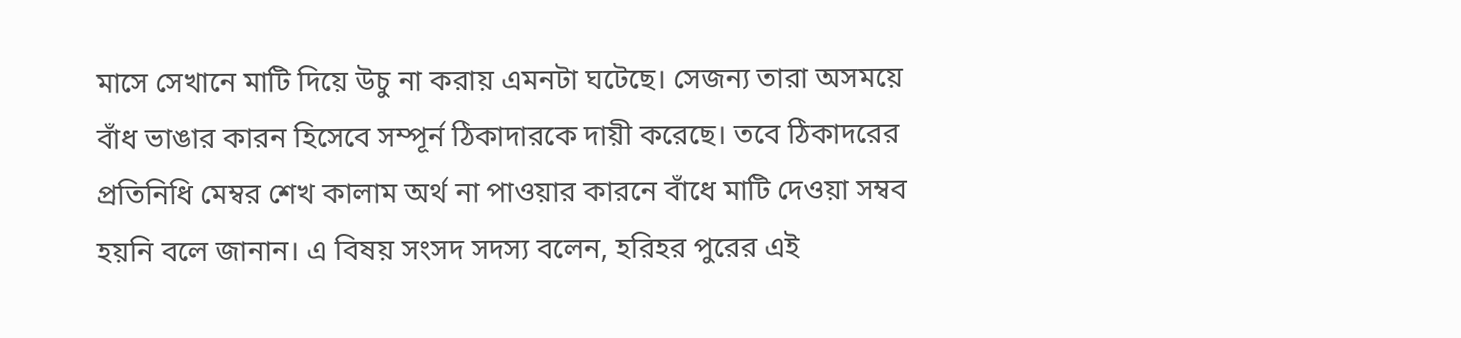মাসে সেখানে মাটি দিয়ে উচু না করায় এমনটা ঘটেছে। সেজন্য তারা অসময়ে বাঁধ ভাঙার কারন হিসেবে সম্পূর্ন ঠিকাদারকে দায়ী করেছে। তবে ঠিকাদরের প্রতিনিধি মেম্বর শেখ কালাম অর্থ না পাওয়ার কারনে বাঁধে মাটি দেওয়া সম্বব হয়নি বলে জানান। এ বিষয় সংসদ সদস্য বলেন, হরিহর পুরের এই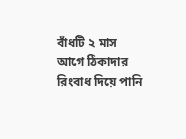বাঁধটি ২ মাস আগে ঠিকাদার রিংবাধ দিয়ে পানি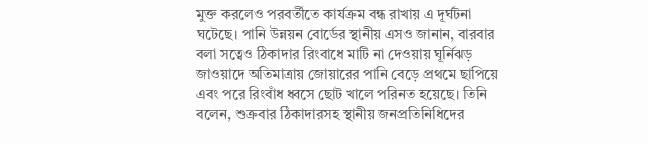মুক্ত করলেও পরবর্তীতে কার্যক্রম বন্ধ রাখায় এ দূর্ঘটনা ঘটেছে। পানি উন্নয়ন বোর্ডের স্থানীয় এসও জানান, বারবার বলা সত্বেও ঠিকাদার রিংবাধে মাটি না দেওয়ায় ঘূর্নিঝড় জাওয়াদে অতিমাত্রায় জোয়ারের পানি বেড়ে প্রথমে ছাপিয়ে এবং পরে রিংবাঁধ ধ্বসে ছোট খালে পরিনত হয়েছে। তিনি বলেন, শুক্রবার ঠিকাদারসহ স্থানীয় জনপ্রতিনিধিদের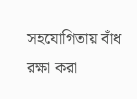সহযোগিতায় বাঁধ রক্ষা করা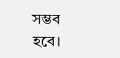সম্ভব হবে।